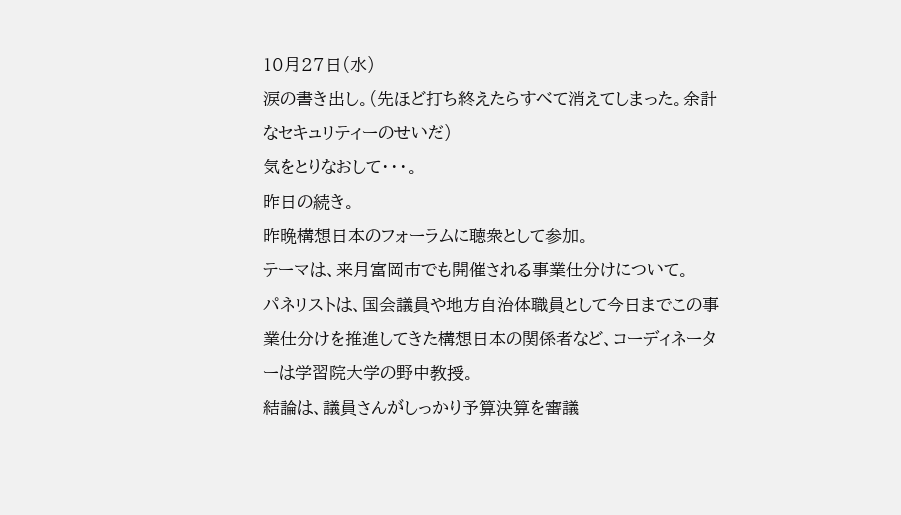10月27日(水)
涙の書き出し。(先ほど打ち終えたらすべて消えてしまった。余計なセキュリティーのせいだ)
気をとりなおして・・・。
昨日の続き。
昨晩構想日本のフォーラムに聴衆として参加。
テーマは、来月富岡市でも開催される事業仕分けについて。
パネリストは、国会議員や地方自治体職員として今日までこの事業仕分けを推進してきた構想日本の関係者など、コーディネーターは学習院大学の野中教授。
結論は、議員さんがしっかり予算決算を審議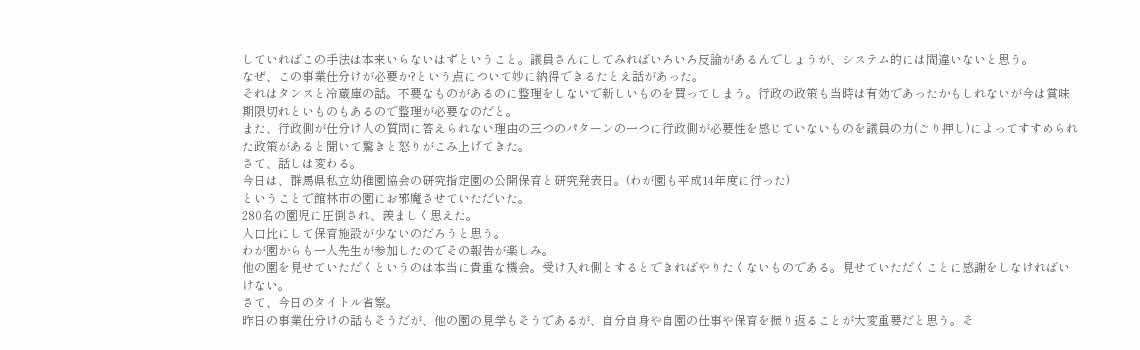していればこの手法は本来いらないはずということ。議員さんにしてみればいろいろ反論があるんでしょうが、システム的には間違いないと思う。
なぜ、この事業仕分けが必要か?という点について妙に納得できるたとえ話があった。
それはタンスと冷蔵庫の話。不要なものがあるのに整理をしないで新しいものを買ってしまう。行政の政策も当時は有効であったかもしれないが今は賞味期限切れといものもあるので整理が必要なのだと。
また、行政側が仕分け人の質問に答えられない理由の三つのパターンの一つに行政側が必要性を感じていないものを議員の力(ごり押し)によってすすめられた政策があると聞いて驚きと怒りがこみ上げてきた。
さて、話しは変わる。
今日は、群馬県私立幼稚園協会の研究指定園の公開保育と研究発表日。(わが園も平成14年度に行った)
ということで館林市の園にお邪魔させていただいた。
280名の園児に圧倒され、羨ましく思えた。
人口比にして保育施設が少ないのだろうと思う。
わが園からも一人先生が参加したのでその報告が楽しみ。
他の園を見せていただくというのは本当に貴重な機会。受け入れ側とするとできればやりたくないものである。見せていただくことに感謝をしなければいけない。
さて、今日のタイトル省察。
昨日の事業仕分けの話もそうだが、他の園の見学もそうであるが、自分自身や自園の仕事や保育を振り返ることが大変重要だと思う。そ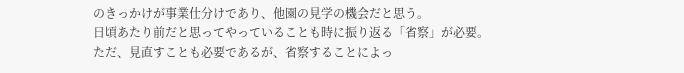のきっかけが事業仕分けであり、他園の見学の機会だと思う。
日頃あたり前だと思ってやっていることも時に振り返る「省察」が必要。
ただ、見直すことも必要であるが、省察することによっ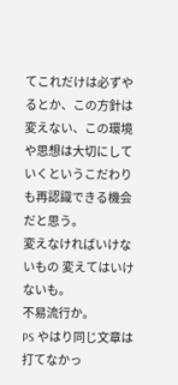てこれだけは必ずやるとか、この方針は変えない、この環境や思想は大切にしていくというこだわりも再認識できる機会だと思う。
変えなければいけないもの 変えてはいけないも。
不易流行か。
PS やはり同じ文章は打てなかっ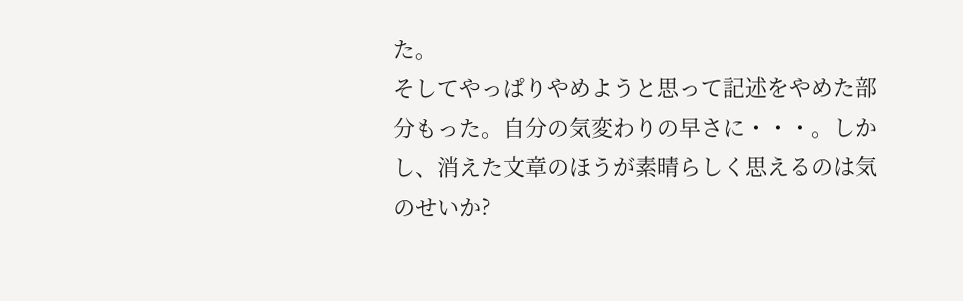た。
そしてやっぱりやめようと思って記述をやめた部分もった。自分の気変わりの早さに・・・。しかし、消えた文章のほうが素晴らしく思えるのは気のせいか?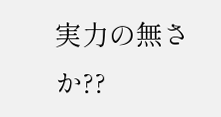実力の無さか??